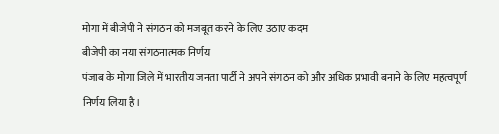मोगा में बीजेपी ने संगठन को मजबूत करने के लिए उठाए कदम
बीजेपी का नया संगठनात्मक निर्णय
पंजाब के मोगा जिले में भारतीय जनता पार्टी ने अपने संगठन को और अधिक प्रभावी बनाने के लिए महत्वपूर्ण निर्णय लिया है।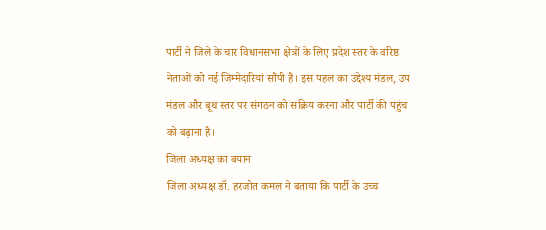पार्टी ने जिले के चार विधानसभा क्षेत्रों के लिए प्रदेश स्तर के वरिष्ठ नेताओं को नई जिम्मेदारियां सौंपी हैं। इस पहल का उद्देश्य मंडल, उप मंडल और बूथ स्तर पर संगठन को सक्रिय करना और पार्टी की पहुंच को बढ़ाना है।
जिला अध्यक्ष का बयान
जिला अध्यक्ष डॉ. हरजोत कमल ने बताया कि पार्टी के उच्च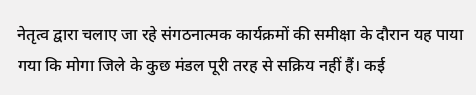नेतृत्व द्वारा चलाए जा रहे संगठनात्मक कार्यक्रमों की समीक्षा के दौरान यह पाया गया कि मोगा जिले के कुछ मंडल पूरी तरह से सक्रिय नहीं हैं। कई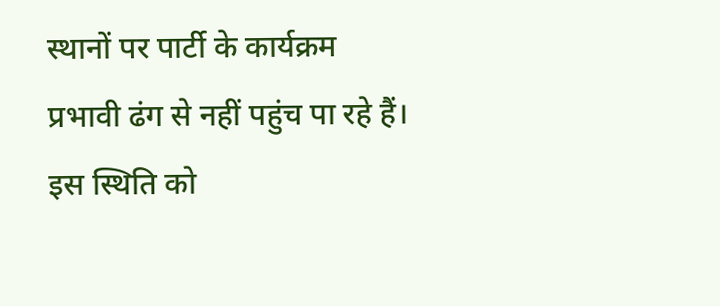स्थानों पर पार्टी के कार्यक्रम प्रभावी ढंग से नहीं पहुंच पा रहे हैं। इस स्थिति को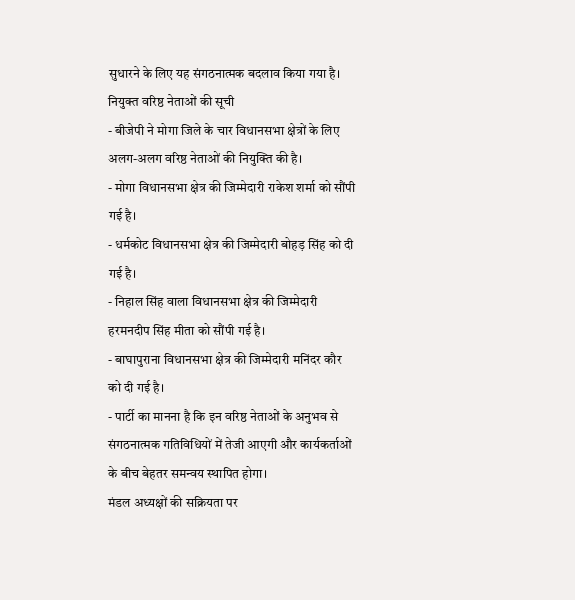सुधारने के लिए यह संगठनात्मक बदलाव किया गया है।
नियुक्त वरिष्ठ नेताओं की सूची
- बीजेपी ने मोगा जिले के चार विधानसभा क्षेत्रों के लिए अलग-अलग वरिष्ठ नेताओं की नियुक्ति की है।
- मोगा विधानसभा क्षेत्र की जिम्मेदारी राकेश शर्मा को सौंपी गई है।
- धर्मकोट विधानसभा क्षेत्र की जिम्मेदारी बोहड़ सिंह को दी गई है।
- निहाल सिंह वाला विधानसभा क्षेत्र की जिम्मेदारी हरमनदीप सिंह मीता को सौंपी गई है।
- बाघापुराना विधानसभा क्षेत्र की जिम्मेदारी मनिंदर कौर को दी गई है।
- पार्टी का मानना है कि इन वरिष्ठ नेताओं के अनुभव से संगठनात्मक गतिविधियों में तेजी आएगी और कार्यकर्ताओं के बीच बेहतर समन्वय स्थापित होगा।
मंडल अध्यक्षों की सक्रियता पर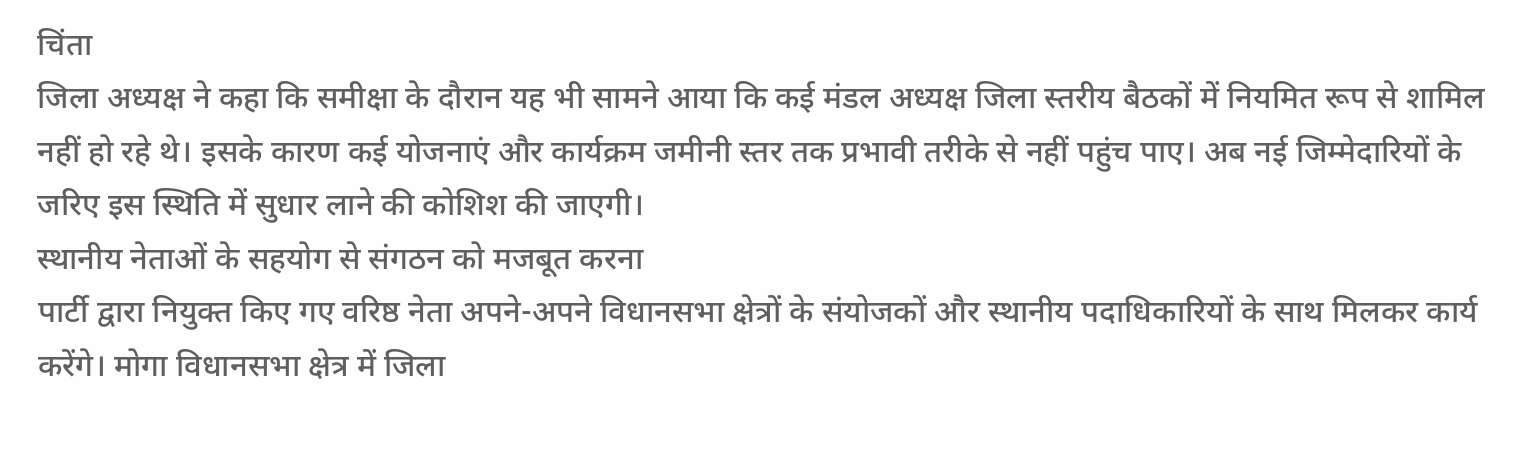चिंता
जिला अध्यक्ष ने कहा कि समीक्षा के दौरान यह भी सामने आया कि कई मंडल अध्यक्ष जिला स्तरीय बैठकों में नियमित रूप से शामिल नहीं हो रहे थे। इसके कारण कई योजनाएं और कार्यक्रम जमीनी स्तर तक प्रभावी तरीके से नहीं पहुंच पाए। अब नई जिम्मेदारियों के जरिए इस स्थिति में सुधार लाने की कोशिश की जाएगी।
स्थानीय नेताओं के सहयोग से संगठन को मजबूत करना
पार्टी द्वारा नियुक्त किए गए वरिष्ठ नेता अपने-अपने विधानसभा क्षेत्रों के संयोजकों और स्थानीय पदाधिकारियों के साथ मिलकर कार्य करेंगे। मोगा विधानसभा क्षेत्र में जिला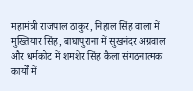महामंत्री राजपाल ठाकुर, निहाल सिंह वाला में मुख्तियार सिंह, बाघापुराना में सुखनंदर अग्रवाल और धर्मकोट में शमशेर सिंह कैला संगठनात्मक कार्यों में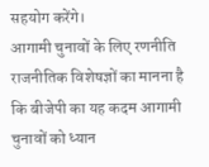सहयोग करेंगे।
आगामी चुनावों के लिए रणनीति
राजनीतिक विशेषज्ञों का मानना है कि बीजेपी का यह कदम आगामी चुनावों को ध्यान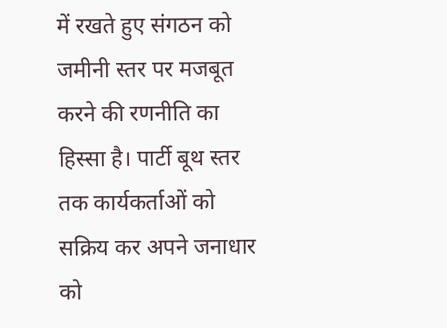में रखते हुए संगठन को जमीनी स्तर पर मजबूत करने की रणनीति का हिस्सा है। पार्टी बूथ स्तर तक कार्यकर्ताओं को सक्रिय कर अपने जनाधार को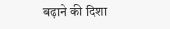बढ़ाने की दिशा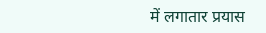में लगातार प्रयास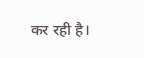कर रही है।